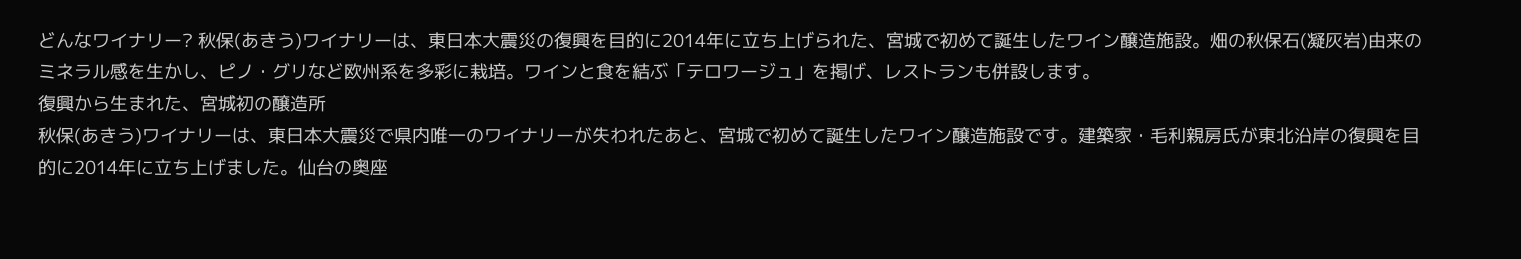どんなワイナリー? 秋保(あきう)ワイナリーは、東日本大震災の復興を目的に2014年に立ち上げられた、宮城で初めて誕生したワイン醸造施設。畑の秋保石(凝灰岩)由来のミネラル感を生かし、ピノ・グリなど欧州系を多彩に栽培。ワインと食を結ぶ「テロワージュ」を掲げ、レストランも併設します。
復興から生まれた、宮城初の醸造所
秋保(あきう)ワイナリーは、東日本大震災で県内唯一のワイナリーが失われたあと、宮城で初めて誕生したワイン醸造施設です。建築家・毛利親房氏が東北沿岸の復興を目的に2014年に立ち上げました。仙台の奥座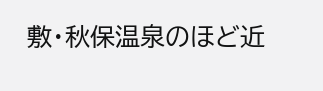敷・秋保温泉のほど近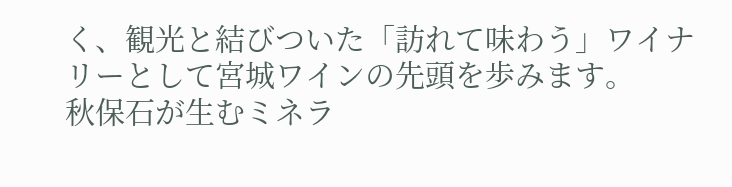く、観光と結びついた「訪れて味わう」ワイナリーとして宮城ワインの先頭を歩みます。
秋保石が生むミネラ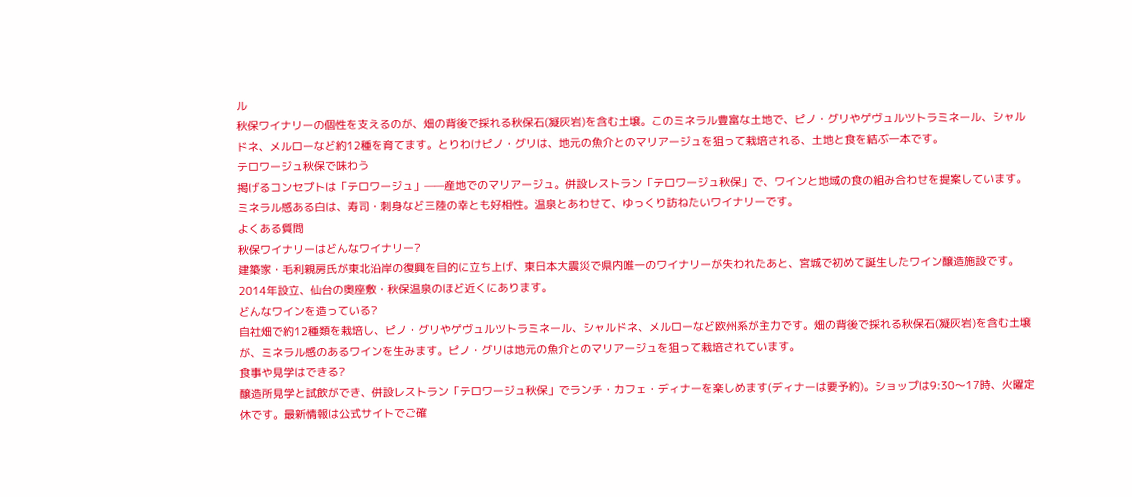ル
秋保ワイナリーの個性を支えるのが、畑の背後で採れる秋保石(凝灰岩)を含む土壌。このミネラル豊富な土地で、ピノ・グリやゲヴュルツトラミネール、シャルドネ、メルローなど約12種を育てます。とりわけピノ・グリは、地元の魚介とのマリアージュを狙って栽培される、土地と食を結ぶ一本です。
テロワージュ秋保で味わう
掲げるコンセプトは「テロワージュ」——産地でのマリアージュ。併設レストラン「テロワージュ秋保」で、ワインと地域の食の組み合わせを提案しています。ミネラル感ある白は、寿司・刺身など三陸の幸とも好相性。温泉とあわせて、ゆっくり訪ねたいワイナリーです。
よくある質問
秋保ワイナリーはどんなワイナリー?
建築家・毛利親房氏が東北沿岸の復興を目的に立ち上げ、東日本大震災で県内唯一のワイナリーが失われたあと、宮城で初めて誕生したワイン醸造施設です。2014年設立、仙台の奥座敷・秋保温泉のほど近くにあります。
どんなワインを造っている?
自社畑で約12種類を栽培し、ピノ・グリやゲヴュルツトラミネール、シャルドネ、メルローなど欧州系が主力です。畑の背後で採れる秋保石(凝灰岩)を含む土壌が、ミネラル感のあるワインを生みます。ピノ・グリは地元の魚介とのマリアージュを狙って栽培されています。
食事や見学はできる?
醸造所見学と試飲ができ、併設レストラン「テロワージュ秋保」でランチ・カフェ・ディナーを楽しめます(ディナーは要予約)。ショップは9:30〜17時、火曜定休です。最新情報は公式サイトでご確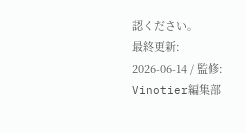認ください。
最終更新: 2026-06-14 / 監修: Vinotier編集部